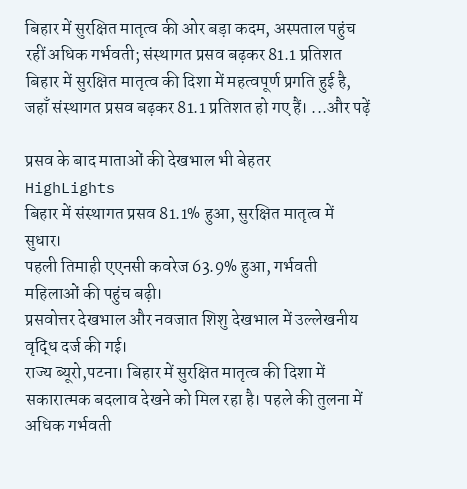बिहार में सुरक्षित मातृत्व की ओर बड़ा कदम, अस्पताल पहुंच रहीं अधिक गर्भवती; संस्थागत प्रसव बढ़कर 81.1 प्रतिशत
बिहार में सुरक्षित मातृत्व की दिशा में महत्वपूर्ण प्रगति हुई है, जहाँ संस्थागत प्रसव बढ़कर 81.1 प्रतिशत हो गए हैं। ...और पढ़ें

प्रसव के बाद माताओं की देखभाल भी बेहतर
HighLights
बिहार में संस्थागत प्रसव 81.1% हुआ, सुरक्षित मातृत्व में सुधार।
पहली तिमाही एएनसी कवरेज 63.9% हुआ, गर्भवती महिलाओं की पहुंच बढ़ी।
प्रसवोत्तर देखभाल और नवजात शिशु देखभाल में उल्लेखनीय वृद्धि दर्ज की गई।
राज्य ब्यूरो,पटना। बिहार में सुरक्षित मातृत्व की दिशा में सकारात्मक बदलाव देखने को मिल रहा है। पहले की तुलना में अधिक गर्भवती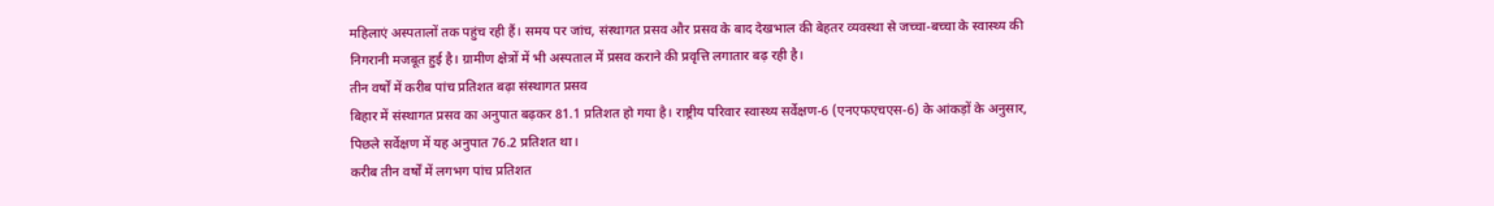महिलाएं अस्पतालों तक पहुंच रही हैं। समय पर जांच, संस्थागत प्रसव और प्रसव के बाद देखभाल की बेहतर व्यवस्था से जच्चा-बच्चा के स्वास्थ्य की निगरानी मजबूत हुई है। ग्रामीण क्षेत्रों में भी अस्पताल में प्रसव कराने की प्रवृत्ति लगातार बढ़ रही है।
तीन वर्षों में करीब पांच प्रतिशत बढ़ा संस्थागत प्रसव
बिहार में संस्थागत प्रसव का अनुपात बढ़कर 81.1 प्रतिशत हो गया है। राष्ट्रीय परिवार स्वास्थ्य सर्वेक्षण-6 (एनएफएचएस-6) के आंकड़ों के अनुसार, पिछले सर्वेक्षण में यह अनुपात 76.2 प्रतिशत था।
करीब तीन वर्षों में लगभग पांच प्रतिशत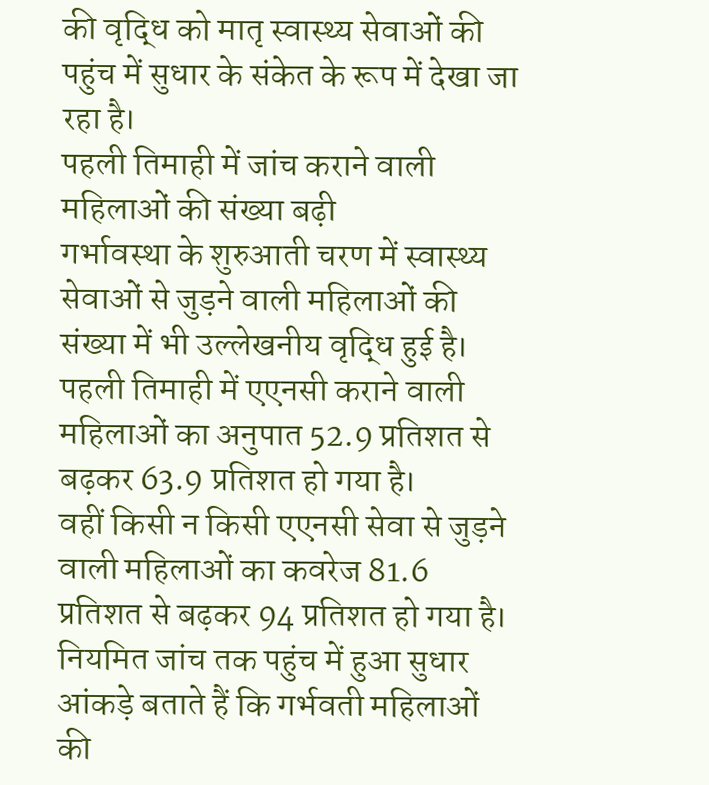की वृद्धि को मातृ स्वास्थ्य सेवाओं की पहुंच में सुधार के संकेत के रूप में देखा जा रहा है।
पहली तिमाही में जांच कराने वाली महिलाओं की संख्या बढ़ी
गर्भावस्था के शुरुआती चरण में स्वास्थ्य सेवाओं से जुड़ने वाली महिलाओं की संख्या में भी उल्लेखनीय वृद्धि हुई है। पहली तिमाही में एएनसी कराने वाली महिलाओं का अनुपात 52.9 प्रतिशत से बढ़कर 63.9 प्रतिशत हो गया है।
वहीं किसी न किसी एएनसी सेवा से जुड़ने वाली महिलाओं का कवरेज 81.6 प्रतिशत से बढ़कर 94 प्रतिशत हो गया है।
नियमित जांच तक पहुंच में हुआ सुधार
आंकड़े बताते हैं कि गर्भवती महिलाओं की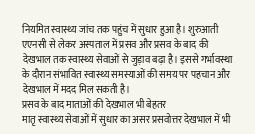नियमित स्वास्थ्य जांच तक पहुंच में सुधार हुआ है। शुरुआती एएनसी से लेकर अस्पताल में प्रसव और प्रसव के बाद की देखभाल तक स्वास्थ्य सेवाओं से जुड़ाव बढ़ा है। इससे गर्भावस्था के दौरान संभावित स्वास्थ्य समस्याओं की समय पर पहचान और देखभाल में मदद मिल सकती है।
प्रसव के बाद माताओं की देखभाल भी बेहतर
मातृ स्वास्थ्य सेवाओं में सुधार का असर प्रसवोत्तर देखभाल में भी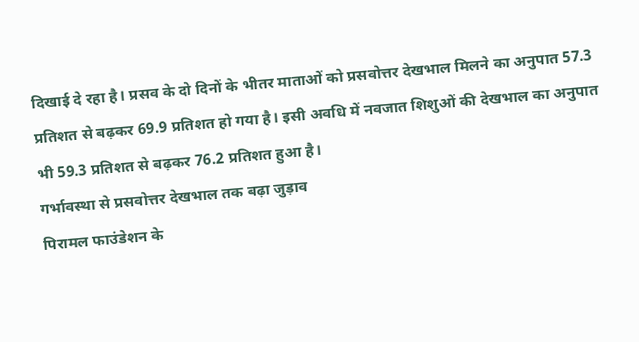दिखाई दे रहा है। प्रसव के दो दिनों के भीतर माताओं को प्रसवोत्तर देखभाल मिलने का अनुपात 57.3 प्रतिशत से बढ़कर 69.9 प्रतिशत हो गया है। इसी अवधि में नवजात शिशुओं की देखभाल का अनुपात भी 59.3 प्रतिशत से बढ़कर 76.2 प्रतिशत हुआ है।
गर्भावस्था से प्रसवोत्तर देखभाल तक बढ़ा जुड़ाव
पिरामल फाउंडेशन के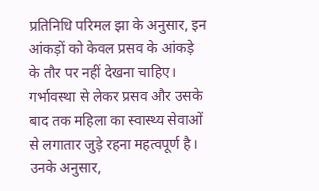प्रतिनिधि परिमल झा के अनुसार, इन आंकड़ों को केवल प्रसव के आंकड़े के तौर पर नहीं देखना चाहिए। गर्भावस्था से लेकर प्रसव और उसके बाद तक महिला का स्वास्थ्य सेवाओं से लगातार जुड़े रहना महत्वपूर्ण है।
उनके अनुसार,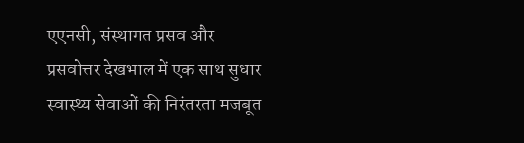एएनसी, संस्थागत प्रसव और प्रसवोत्तर देखभाल में एक साथ सुधार स्वास्थ्य सेवाओं की निरंतरता मजबूत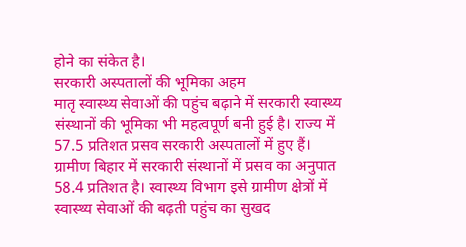होने का संकेत है।
सरकारी अस्पतालों की भूमिका अहम
मातृ स्वास्थ्य सेवाओं की पहुंच बढ़ाने में सरकारी स्वास्थ्य संस्थानों की भूमिका भी महत्वपूर्ण बनी हुई है। राज्य में 57.5 प्रतिशत प्रसव सरकारी अस्पतालों में हुए हैं।
ग्रामीण बिहार में सरकारी संस्थानों में प्रसव का अनुपात 58.4 प्रतिशत है। स्वास्थ्य विभाग इसे ग्रामीण क्षेत्रों में स्वास्थ्य सेवाओं की बढ़ती पहुंच का सुखद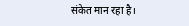संकेत मान रहा है।